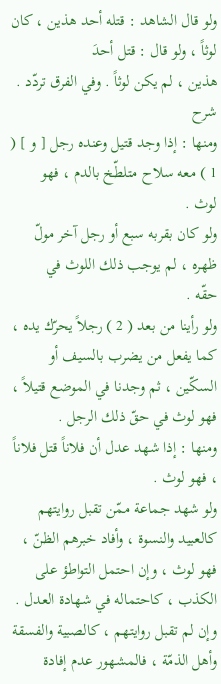ولو قال الشاهد : قتله أحد هذين ، كان لوثاً ، ولو قال : قتل أحدَ
هذين ، لم يكن لوثاً . وفي الفرق تردّد .
شرح
ومنها : إذا وجد قتيل وعنده رجل [ و ] ( 1 ) معه سلاح متلطّخ بالدم ، فهو
لوث .
ولو كان بقربه سبع أو رجل آخر مولّ ظهره ، لم يوجب ذلك اللوث في
حقّه .
ولو رأينا من بعد ( 2 ) رجلاً يحرّك يده ، كما يفعل من يضرب بالسيف أو
السكّين ، ثم وجدنا في الموضع قتيلاً ، فهو لوث في حقّ ذلك الرجل .
ومنها : إذا شهد عدل أن فلاناً قتل فلاناً ، فهو لوث .
ولو شهد جماعة ممّن تقبل روايتهم كالعبيد والنسوة ، وأفاد خبرهم الظنّ ،
فهو لوث ، وإن احتمل التواطؤ على الكذب ، كاحتماله في شهادة العدل .
وإن لم تقبل روايتهم ، كالصبية والفسقة وأهل الذمّة ، فالمشهور عدم إفادة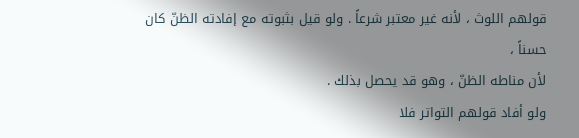قولهم اللوث ، لأنه غير معتبر شرعاً . ولو قيل بثبوته مع إفادته الظنّ كان حسناً ،
لأن مناطه الظنّ ، وهو قد يحصل بذلك .
ولو أفاد قولهم التواتر فلا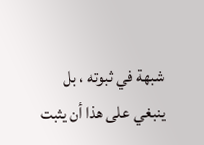شبهة في ثبوته ، بل ينبغي على هذا أن يثبت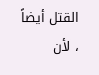القتل أيضاً ، لأن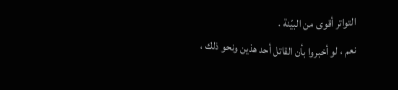التواتر أقوى من البيّنة .
نعم ، لو أخبروا بأن القاتل أحد هذين ونحو ذلك ،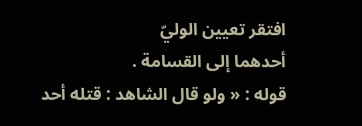افتقر تعيين الوليّ
أحدهما إلى القسامة .
قوله : « ولو قال الشاهد : قتله أحد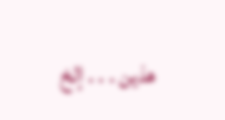هذين . . . إلخ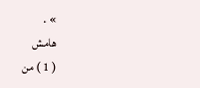» .
هامش
( 1 ) من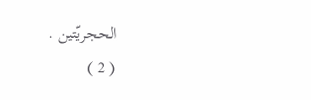الحجريّتين .
( 2 )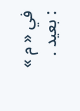في « م » : بعيد .